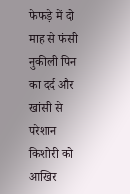फेफड़े में दो माह से फंसी नुकीली पिन का दर्द और खांसी से परेशान किशोरी को आखिर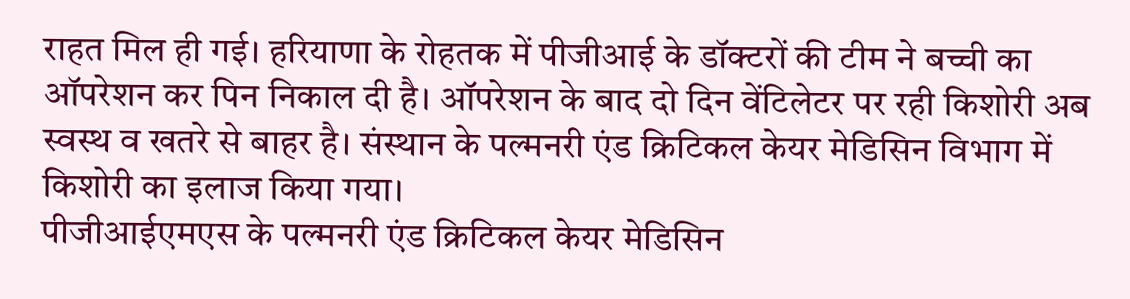राहत मिल ही गई। हरियाणा के रोहतक में पीजीआई के डॉक्टरों की टीम ने बच्ची का ऑपरेशन कर पिन निकाल दी है। ऑपरेशन के बाद दो दिन वेंटिलेटर पर रही किशोरी अब स्वस्थ व खतरे से बाहर है। संस्थान के पल्मनरी एंड क्रिटिकल केयर मेडिसिन विभाग में किशोरी का इलाज किया गया।
पीजीआईएमएस के पल्मनरी एंड क्रिटिकल केयर मेडिसिन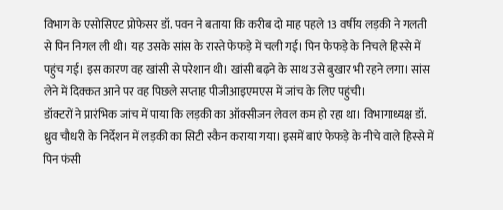विभाग के एसोसिएट प्रोफेसर डॉ. पवन ने बताया कि करीब दो माह पहले 13 वर्षीय लड़की ने गलती से पिन निगल ली थी। यह उसके सांस के रास्ते फेफड़े में चली गई। पिन फेफड़े के निचले हिस्से में पहुंच गई। इस कारण वह खांसी से परेशान थी। खांसी बढ़ने के साथ उसे बुखार भी रहने लगा। सांस लेने में दिक्कत आने पर वह पिछले सप्ताह पीजीआइएमएस में जांच के लिए पहुंची।
डॉक्टरों ने प्रारंभिक जांच में पाया कि लड़की का ऑक्सीजन लेवल कम हो रहा था। विभागाध्यक्ष डॉ. ध्रुव चौधरी के निर्देशन में लड़की का सिटी स्कैन कराया गया। इसमें बाएं फेफड़े के नीचे वाले हिस्से में पिन फंसी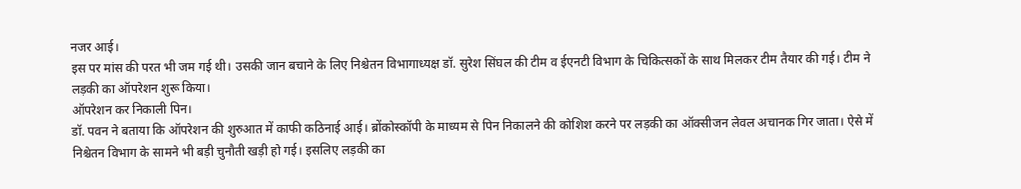नजर आई।
इस पर मांस की परत भी जम गई थी। उसकी जान बचाने के लिए निश्चेतन विभागाध्यक्ष डॉ. सुरेश सिंघल की टीम व ईएनटी विभाग के चिकित्सकों के साथ मिलकर टीम तैयार की गई। टीम ने लड़की का ऑपरेशन शुरू किया।
ऑपरेशन कर निकाली पिन।
डॉ. पवन ने बताया कि ऑपरेशन की शुरुआत में काफी कठिनाई आई। ब्रोंकोस्कॉपी के माध्यम से पिन निकालने की कोशिश करने पर लड़की का ऑक्सीजन लेवल अचानक गिर जाता। ऐसे में निश्चेतन विभाग के सामने भी बड़ी चुनौती खड़ी हो गई। इसलिए लड़की का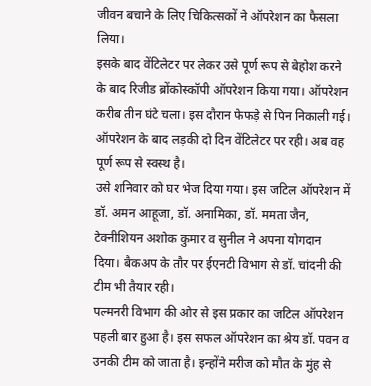जीवन बचाने के लिए चिकित्सकों ने ऑपरेशन का फैसला लिया।
इसके बाद वेंटिलेटर पर लेकर उसे पूर्ण रूप से बेहोश करने के बाद रिजीड ब्रोंकोस्कॉपी ऑपरेशन किया गया। ऑपरेशन करीब तीन घंटे चला। इस दौरान फेफड़े से पिन निकाली गई। ऑपरेशन के बाद लड़की दो दिन वेंटिलेटर पर रही। अब वह पूर्ण रूप से स्वस्थ है।
उसे शनिवार को घर भेज दिया गया। इस जटिल ऑपरेशन में डॉ. अमन आहूजा, डॉ. अनामिका, डॉ. ममता जैन, टेक्नीशियन अशोक कुमार व सुनील ने अपना योगदान दिया। बैकअप के तौर पर ईएनटी विभाग से डॉ. चांदनी की टीम भी तैयार रही।
पल्मनरी विभाग की ओर से इस प्रकार का जटिल ऑपरेशन पहली बार हुआ है। इस सफल ऑपरेशन का श्रेय डॉ. पवन व उनकी टीम को जाता है। इन्होंने मरीज को मौत के मुंह से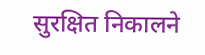सुरक्षित निकालने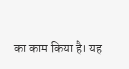का काम किया है। यह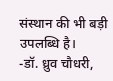संस्थान की भी बड़ी उपलब्धि है।
-डॉ. ध्रुव चौधरी,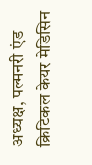अध्यक्ष, पल्मनरी एंड क्रिटिकल केयर मेडिसिन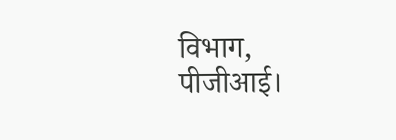विभाग, पीजीआई।